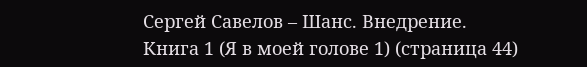Сергей Савелов – Шанс. Внедрение. Книга 1 (Я в моей голове 1) (страница 44)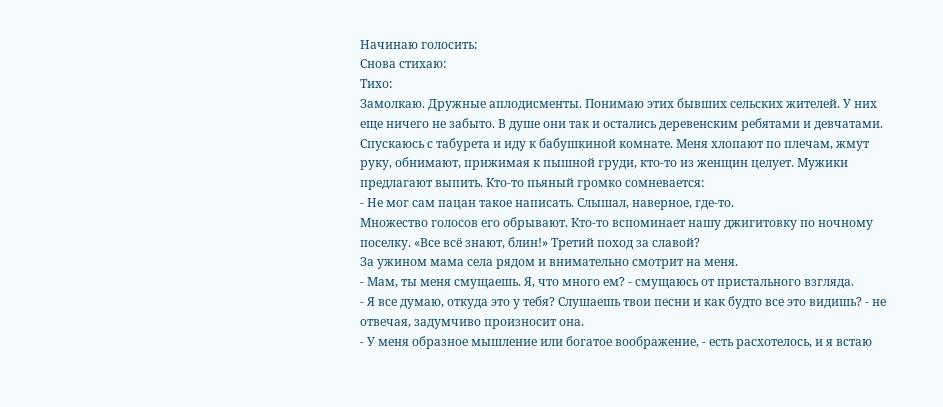Начинаю голосить:
Снова стихаю:
Тихо:
Замолкаю. Дружные аплодисменты. Понимаю этих бывших сельских жителей. У них еще ничего не забыто. В душе они так и остались деревенским ребятами и девчатами. Спускаюсь с табурета и иду к бабушкиной комнате. Меня хлопают по плечам, жмут руку, обнимают, прижимая к пышной груди, кто-то из женщин целует. Мужики предлагают выпить. Кто-то пьяный громко сомневается:
- Не мог сам пацан такое написать. Слышал, наверное, где-то.
Множество голосов его обрывают. Кто-то вспоминает нашу джигитовку по ночному поселку. «Все всё знают, блин!» Третий поход за славой?
За ужином мама села рядом и внимательно смотрит на меня.
- Мам, ты меня смущаешь. Я, что много ем? - смущаюсь от пристального взгляда.
- Я все думаю, откуда это у тебя? Слушаешь твои песни и как будто все это видишь? - не отвечая, задумчиво произносит она.
- У меня образное мышление или богатое воображение, - есть расхотелось, и я встаю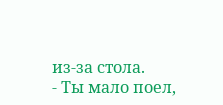из-за стола.
- Ты мало поел,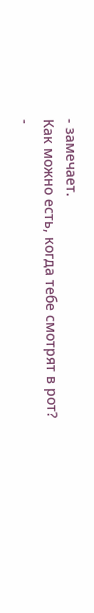- замечает.
Как можно есть, когда тебе смотрят в рот?
-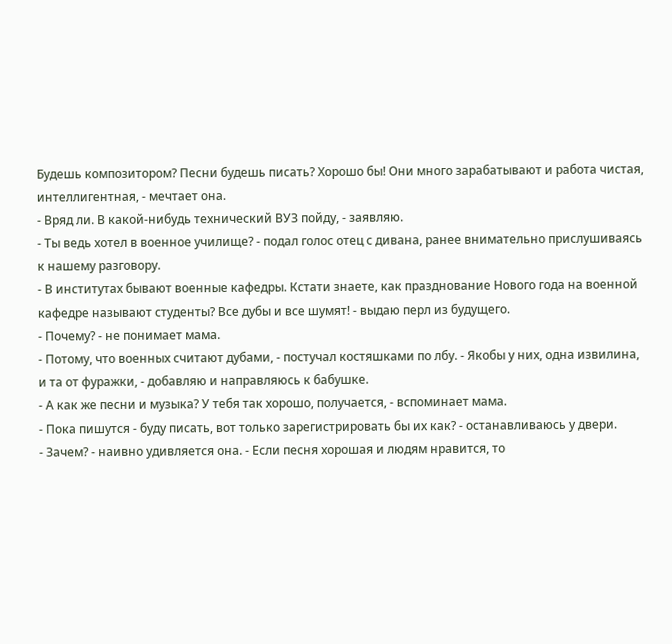Будешь композитором? Песни будешь писать? Хорошо бы! Они много зарабатывают и работа чистая, интеллигентная, - мечтает она.
- Вряд ли. В какой-нибудь технический ВУЗ пойду, - заявляю.
- Ты ведь хотел в военное училище? - подал голос отец с дивана, ранее внимательно прислушиваясь к нашему разговору.
- В институтах бывают военные кафедры. Кстати знаете, как празднование Нового года на военной кафедре называют студенты? Все дубы и все шумят! - выдаю перл из будущего.
- Почему? - не понимает мама.
- Потому, что военных считают дубами, - постучал костяшками по лбу. - Якобы у них, одна извилина, и та от фуражки, - добавляю и направляюсь к бабушке.
- А как же песни и музыка? У тебя так хорошо, получается, - вспоминает мама.
- Пока пишутся - буду писать, вот только зарегистрировать бы их как? - останавливаюсь у двери.
- Зачем? - наивно удивляется она. - Если песня хорошая и людям нравится, то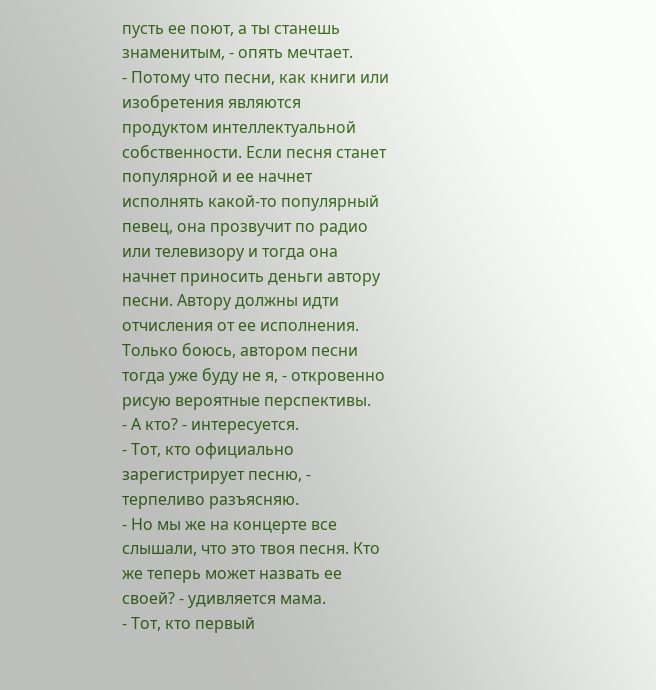пусть ее поют, а ты станешь знаменитым, - опять мечтает.
- Потому что песни, как книги или изобретения являются продуктом интеллектуальной собственности. Если песня станет популярной и ее начнет исполнять какой-то популярный певец, она прозвучит по радио или телевизору и тогда она начнет приносить деньги автору песни. Автору должны идти отчисления от ее исполнения. Только боюсь, автором песни тогда уже буду не я, - откровенно рисую вероятные перспективы.
- А кто? - интересуется.
- Тот, кто официально зарегистрирует песню, - терпеливо разъясняю.
- Но мы же на концерте все слышали, что это твоя песня. Кто же теперь может назвать ее своей? - удивляется мама.
- Тот, кто первый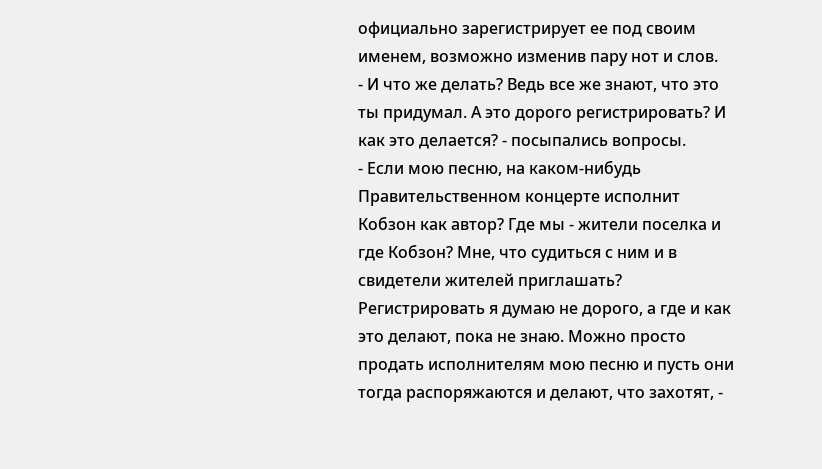официально зарегистрирует ее под своим именем, возможно изменив пару нот и слов.
- И что же делать? Ведь все же знают, что это ты придумал. А это дорого регистрировать? И как это делается? - посыпались вопросы.
- Если мою песню, на каком-нибудь Правительственном концерте исполнит Кобзон как автор? Где мы - жители поселка и где Кобзон? Мне, что судиться с ним и в свидетели жителей приглашать? Регистрировать я думаю не дорого, а где и как это делают, пока не знаю. Можно просто продать исполнителям мою песню и пусть они тогда распоряжаются и делают, что захотят, -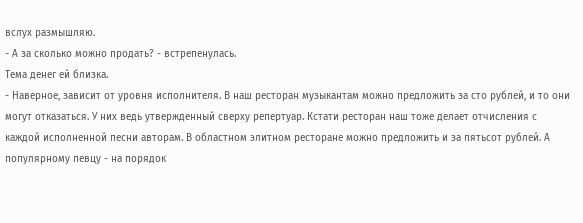вслух размышляю.
- А за сколько можно продать? - встрепенулась.
Тема денег ей близка.
- Наверное, зависит от уровня исполнителя. В наш ресторан музыкантам можно предложить за сто рублей, и то они могут отказаться. У них ведь утвержденный сверху репертуар. Кстати ресторан наш тоже делает отчисления с каждой исполненной песни авторам. В областном элитном ресторане можно предложить и за пятьсот рублей. А популярному певцу - на порядок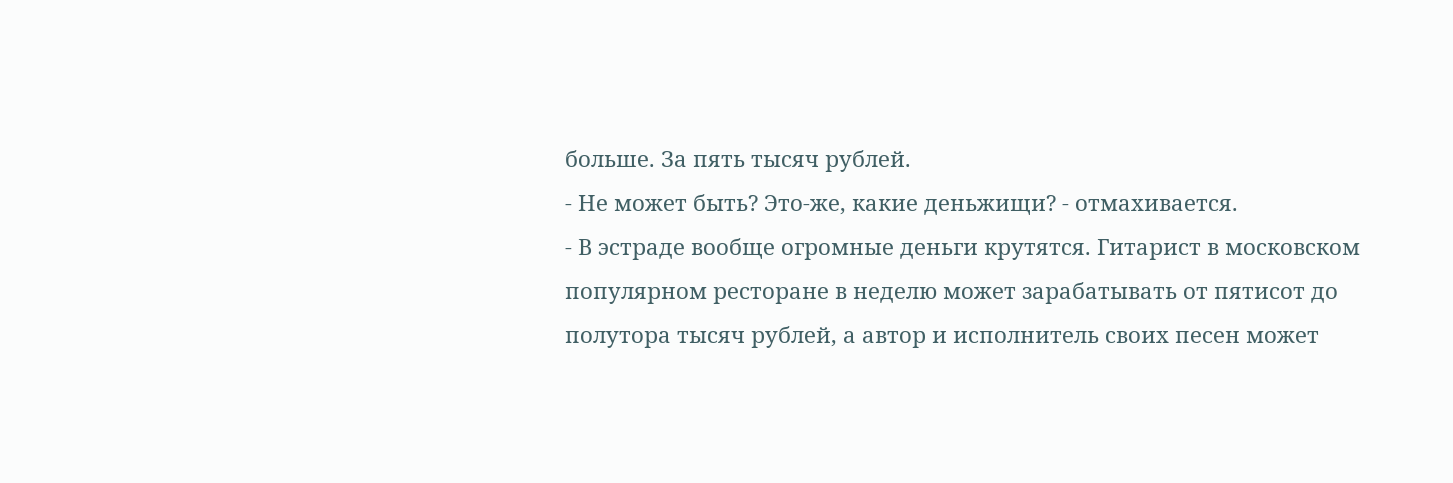больше. За пять тысяч рублей.
- Не может быть? Это-же, какие деньжищи? - отмахивается.
- В эстраде вообще огромные деньги крутятся. Гитарист в московском популярном ресторане в неделю может зарабатывать от пятисот до полутора тысяч рублей, а автор и исполнитель своих песен может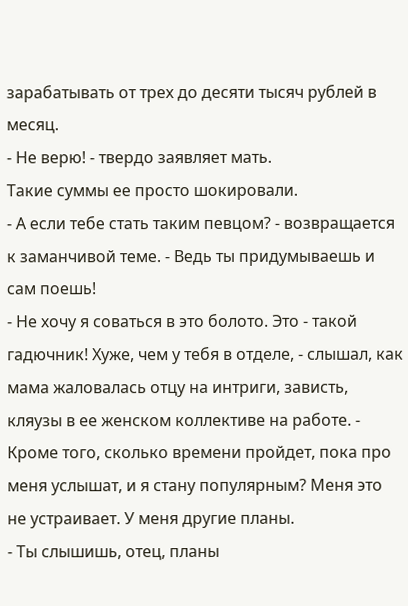зарабатывать от трех до десяти тысяч рублей в месяц.
- Не верю! - твердо заявляет мать.
Такие суммы ее просто шокировали.
- А если тебе стать таким певцом? - возвращается к заманчивой теме. - Ведь ты придумываешь и сам поешь!
- Не хочу я соваться в это болото. Это - такой гадючник! Хуже, чем у тебя в отделе, - слышал, как мама жаловалась отцу на интриги, зависть, кляузы в ее женском коллективе на работе. - Кроме того, сколько времени пройдет, пока про меня услышат, и я стану популярным? Меня это не устраивает. У меня другие планы.
- Ты слышишь, отец, планы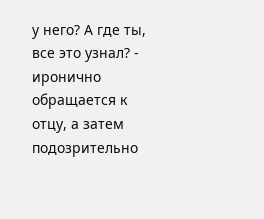у него? А где ты, все это узнал? - иронично обращается к отцу, а затем подозрительно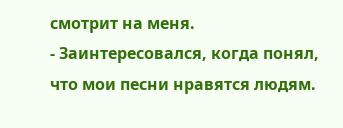смотрит на меня.
- Заинтересовался, когда понял, что мои песни нравятся людям.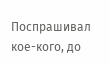Поспрашивал кое-кого, до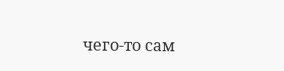чего-то сам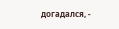догадался, -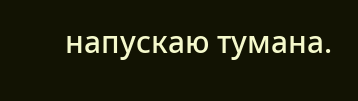напускаю тумана.